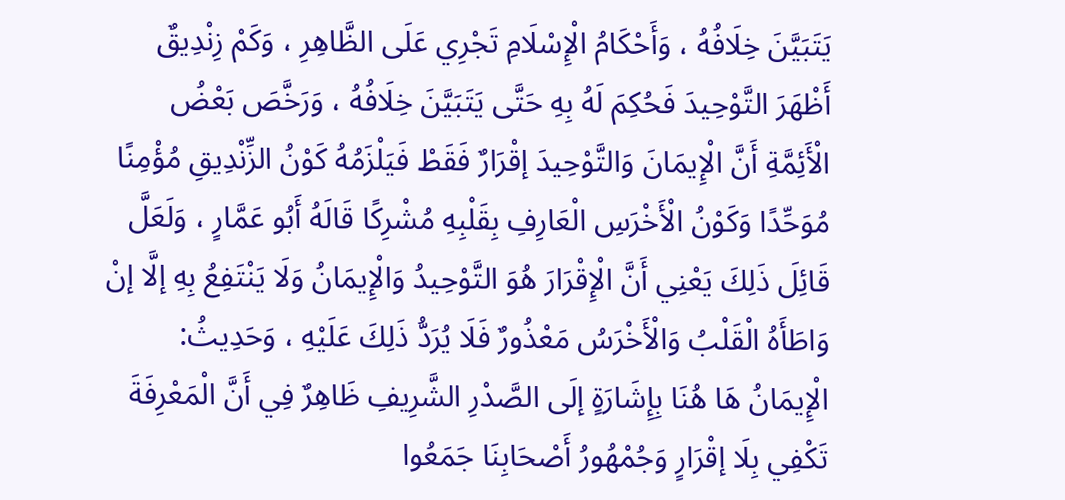يَتَبَيَّنَ خِلَافُهُ ، وَأَحْكَامُ الْإِسْلَامِ تَجْرِي عَلَى الظَّاهِرِ ، وَكَمْ زِنْدِيقٌ أَظْهَرَ التَّوْحِيدَ فَحُكِمَ لَهُ بِهِ حَتَّى يَتَبَيَّنَ خِلَافُهُ ، وَرَخَّصَ بَعْضُ الْأَئِمَّةِ أَنَّ الْإِيمَانَ وَالتَّوْحِيدَ إقْرَارٌ فَقَطْ فَيَلْزَمُهُ كَوْنُ الزِّنْدِيقِ مُؤْمِنًا مُوَحِّدًا وَكَوْنُ الْأَخْرَسِ الْعَارِفِ بِقَلْبِهِ مُشْرِكًا قَالَهُ أَبُو عَمَّارٍ ، وَلَعَلَّ قَائِلَ ذَلِكَ يَعْنِي أَنَّ الْإِقْرَارَ هُوَ التَّوْحِيدُ وَالْإِيمَانُ وَلَا يَنْتَفِعُ بِهِ إلَّا إنْ وَاطَأَهُ الْقَلْبُ وَالْأَخْرَسُ مَعْذُورٌ فَلَا يُرَدُّ ذَلِكَ عَلَيْهِ ، وَحَدِيثُ: الْإِيمَانُ هَا هُنَا بِإِشَارَةٍ إلَى الصَّدْرِ الشَّرِيفِ ظَاهِرٌ فِي أَنَّ الْمَعْرِفَةَ تَكْفِي بِلَا إقْرَارٍ وَجُمْهُورُ أَصْحَابِنَا جَمَعُوا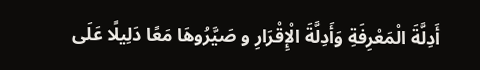أَدِلَّةَ الْمَعْرِفَةِ وَأَدِلَّةَ الْإِقْرَارِ و صَيَّرُوهَا مَعًا دَلِيلًا عَلَى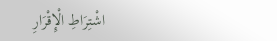اشْتِرَاطِ الْإِقْرَارِ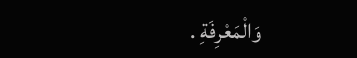وَالْمَعْرِفَةِ .